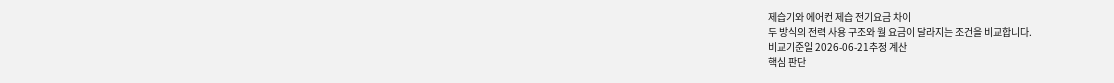제습기와 에어컨 제습 전기요금 차이
두 방식의 전력 사용 구조와 월 요금이 달라지는 조건을 비교합니다.
비교기준일 2026-06-21추정 계산
핵심 판단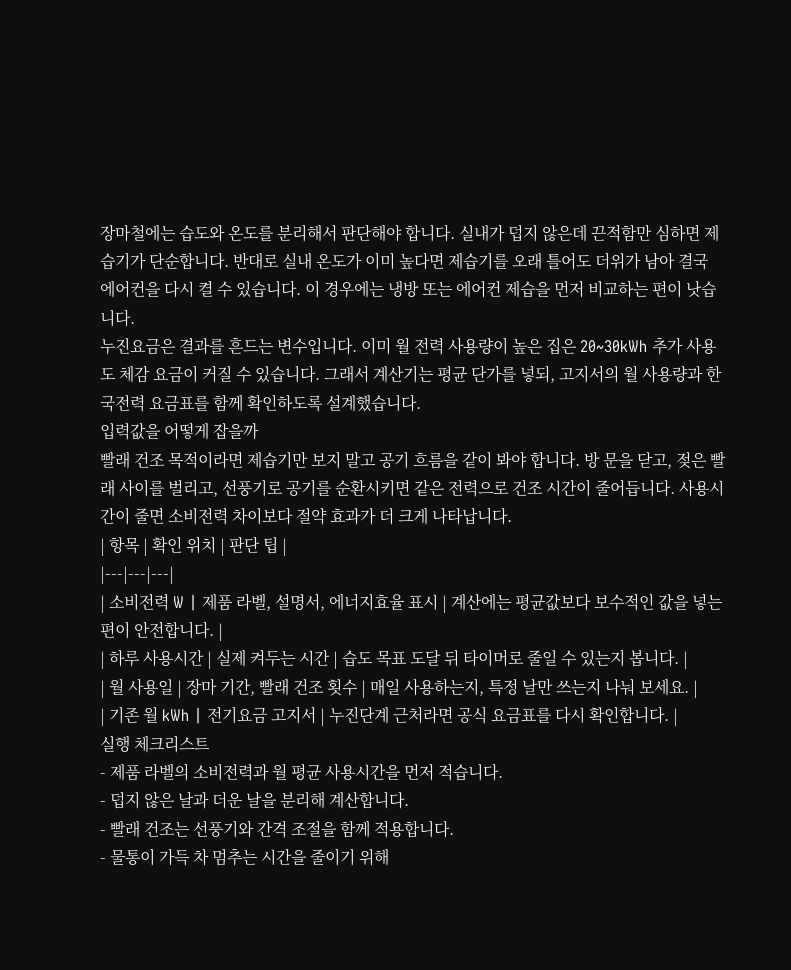장마철에는 습도와 온도를 분리해서 판단해야 합니다. 실내가 덥지 않은데 끈적함만 심하면 제습기가 단순합니다. 반대로 실내 온도가 이미 높다면 제습기를 오래 틀어도 더위가 남아 결국 에어컨을 다시 켤 수 있습니다. 이 경우에는 냉방 또는 에어컨 제습을 먼저 비교하는 편이 낫습니다.
누진요금은 결과를 흔드는 변수입니다. 이미 월 전력 사용량이 높은 집은 20~30kWh 추가 사용도 체감 요금이 커질 수 있습니다. 그래서 계산기는 평균 단가를 넣되, 고지서의 월 사용량과 한국전력 요금표를 함께 확인하도록 설계했습니다.
입력값을 어떻게 잡을까
빨래 건조 목적이라면 제습기만 보지 말고 공기 흐름을 같이 봐야 합니다. 방 문을 닫고, 젖은 빨래 사이를 벌리고, 선풍기로 공기를 순환시키면 같은 전력으로 건조 시간이 줄어듭니다. 사용시간이 줄면 소비전력 차이보다 절약 효과가 더 크게 나타납니다.
| 항목 | 확인 위치 | 판단 팁 |
|---|---|---|
| 소비전력 W | 제품 라벨, 설명서, 에너지효율 표시 | 계산에는 평균값보다 보수적인 값을 넣는 편이 안전합니다. |
| 하루 사용시간 | 실제 켜두는 시간 | 습도 목표 도달 뒤 타이머로 줄일 수 있는지 봅니다. |
| 월 사용일 | 장마 기간, 빨래 건조 횟수 | 매일 사용하는지, 특정 날만 쓰는지 나눠 보세요. |
| 기존 월 kWh | 전기요금 고지서 | 누진단계 근처라면 공식 요금표를 다시 확인합니다. |
실행 체크리스트
- 제품 라벨의 소비전력과 월 평균 사용시간을 먼저 적습니다.
- 덥지 않은 날과 더운 날을 분리해 계산합니다.
- 빨래 건조는 선풍기와 간격 조절을 함께 적용합니다.
- 물통이 가득 차 멈추는 시간을 줄이기 위해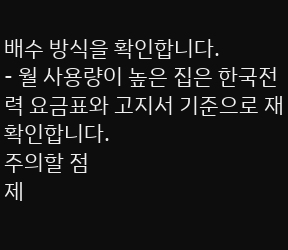배수 방식을 확인합니다.
- 월 사용량이 높은 집은 한국전력 요금표와 고지서 기준으로 재확인합니다.
주의할 점
제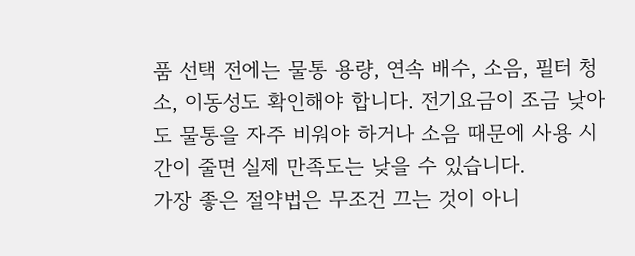품 선택 전에는 물통 용량, 연속 배수, 소음, 필터 청소, 이동성도 확인해야 합니다. 전기요금이 조금 낮아도 물통을 자주 비워야 하거나 소음 때문에 사용 시간이 줄면 실제 만족도는 낮을 수 있습니다.
가장 좋은 절약법은 무조건 끄는 것이 아니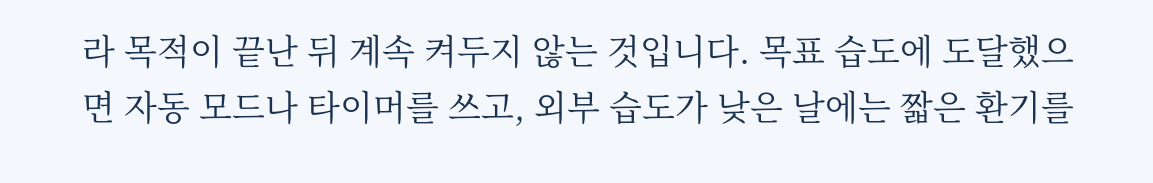라 목적이 끝난 뒤 계속 켜두지 않는 것입니다. 목표 습도에 도달했으면 자동 모드나 타이머를 쓰고, 외부 습도가 낮은 날에는 짧은 환기를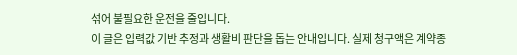섞어 불필요한 운전을 줄입니다.
이 글은 입력값 기반 추정과 생활비 판단을 돕는 안내입니다. 실제 청구액은 계약종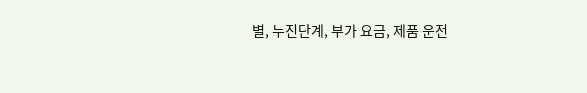별, 누진단계, 부가 요금, 제품 운전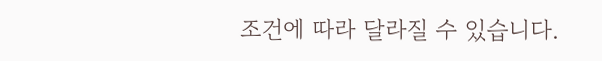조건에 따라 달라질 수 있습니다.